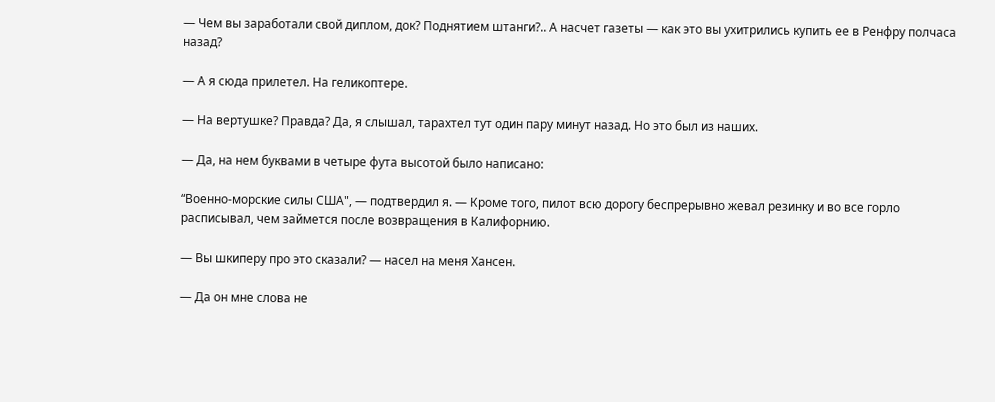— Чем вы заработали свой диплом, док? Поднятием штанги?.. А насчет газеты — как это вы ухитрились купить ее в Ренфру полчаса назад?

— А я сюда прилетел. На геликоптере.

— На вертушке? Правда? Да, я слышал, тарахтел тут один пару минут назад. Но это был из наших.

— Да, на нем буквами в четыре фута высотой было написано:

“Военно-морские силы США", — подтвердил я. — Кроме того, пилот всю дорогу беспрерывно жевал резинку и во все горло расписывал, чем займется после возвращения в Калифорнию.

— Вы шкиперу про это сказали? — насел на меня Хансен.

— Да он мне слова не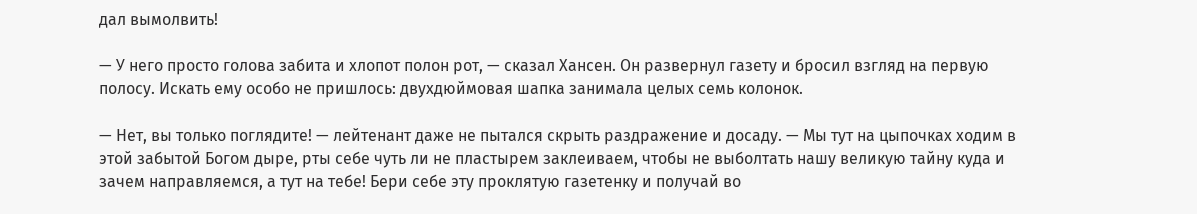дал вымолвить!

— У него просто голова забита и хлопот полон рот, — сказал Хансен. Он развернул газету и бросил взгляд на первую полосу. Искать ему особо не пришлось: двухдюймовая шапка занимала целых семь колонок.

— Нет, вы только поглядите! — лейтенант даже не пытался скрыть раздражение и досаду. — Мы тут на цыпочках ходим в этой забытой Богом дыре, рты себе чуть ли не пластырем заклеиваем, чтобы не выболтать нашу великую тайну куда и зачем направляемся, а тут на тебе! Бери себе эту проклятую газетенку и получай во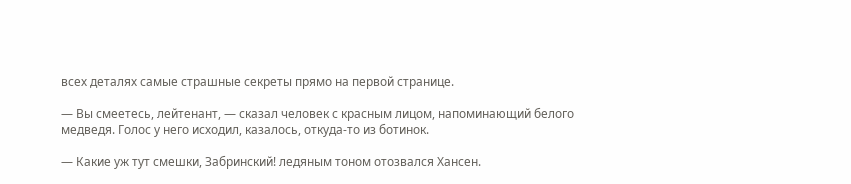всех деталях самые страшные секреты прямо на первой странице.

— Вы смеетесь, лейтенант, — сказал человек с красным лицом, напоминающий белого медведя. Голос у него исходил, казалось, откуда-то из ботинок.

— Какие уж тут смешки, Забринский! ледяным тоном отозвался Хансен.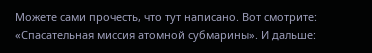Можете сами прочесть, что тут написано. Вот смотрите: «Спасательная миссия атомной субмарины». И дальше: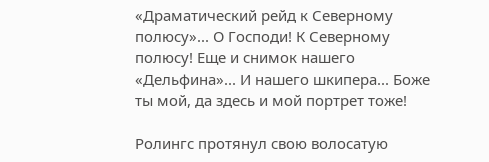«Драматический рейд к Северному полюсу»... О Господи! К Северному полюсу! Еще и снимок нашего «Дельфина»... И нашего шкипера... Боже ты мой, да здесь и мой портрет тоже!

Ролингс протянул свою волосатую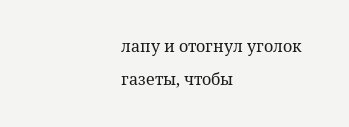лапу и отогнул уголок газеты, чтобы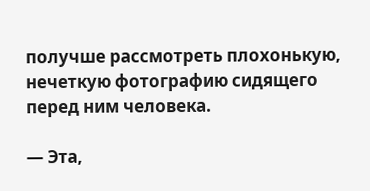получше рассмотреть плохонькую, нечеткую фотографию сидящего перед ним человека.

— Эта,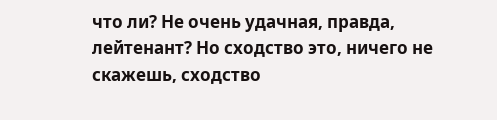что ли? Не очень удачная, правда, лейтенант? Но сходство это, ничего не скажешь, сходство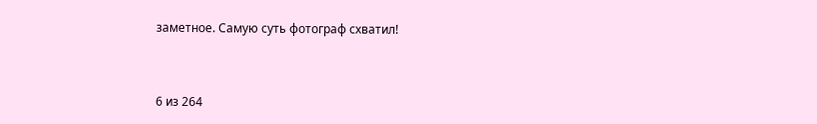заметное. Самую суть фотограф схватил!



6 из 264